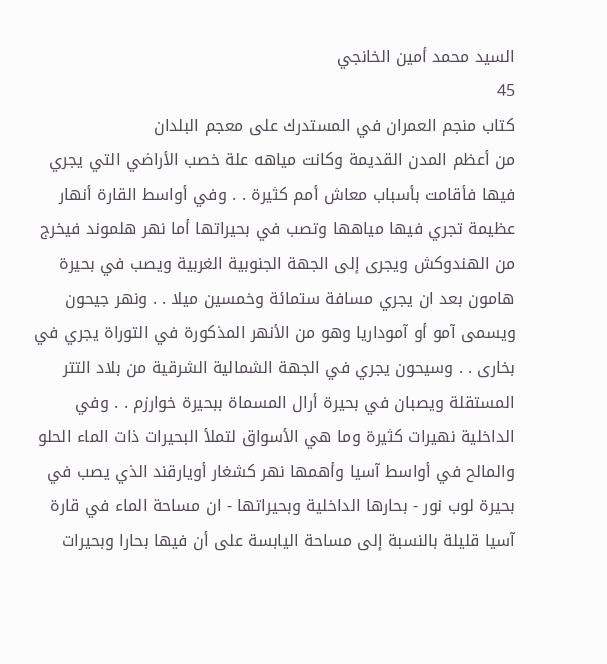السيد محمد أمين الخانجي
45
كتاب منجم العمران في المستدرك على معجم البلدان
من أعظم المدن القديمة وكانت مياهه علة خصب الأراضي التي يجري فيها فأقامت بأسباب معاش أمم كثيرة . . وفي أواسط القارة أنهار عظيمة تجري فيها مياهها وتصب في بحيراتها أما نهر هلموند فيخرج من الهندوكش ويجرى إلى الجهة الجنوبية الغربية ويصب في بحيرة هامون بعد ان يجري مسافة ستمائة وخمسين ميلا . . ونهر جيحون ويسمى آمو أو آموداريا وهو من الأنهر المذكورة في التوراة يجري في بخارى . . وسيحون يجري في الجهة الشمالية الشرقية من بلاد التتر المستقلة ويصبان في بحيرة أرال المسماة ببحيرة خوارزم . . وفي الداخلية نهيرات كثيرة وما هي الأسواق لتملأ البحيرات ذات الماء الحلو والمالح في أواسط آسيا وأهمها نهر كشغار أويارقند الذي يصب في بحيرة لوب نور - بحارها الداخلية وبحيراتها - ان مساحة الماء في قارة آسيا قليلة بالنسبة إلى مساحة اليابسة على أن فيها بحارا وبحيرات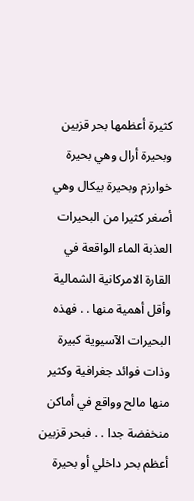كثيرة أعظمها بحر قزبين وبحيرة أرال وهي بحيرة خوارزم وبحيرة بيكال وهي أصغر كثيرا من البحيرات العذبة الماء الواقعة في القارة الامركانية الشمالية وأقل أهمية منها . . فهذه البحيرات الآسيوية كبيرة وذات فوائد جغرافية وكثير منها مالح وواقع في أماكن منخفضة جدا . . فبحر قزبين أعظم بحر داخلي أو بحيرة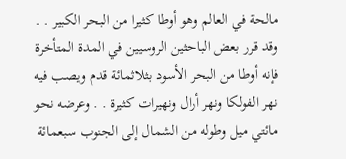مالحة في العالم وهو أوطا كثيرا من البحر الكبير . . وقد قرر بعض الباحثين الروسيين في المدة المتأخرة فإنه أوطا من البحر الأسود بثلاثمائة قدم ويصب فيه نهر الفولكا ونهر أرال ونهيرات كثيرة . . وعرضه نحو مائتي ميل وطوله من الشمال إلى الجنوب سبعمائة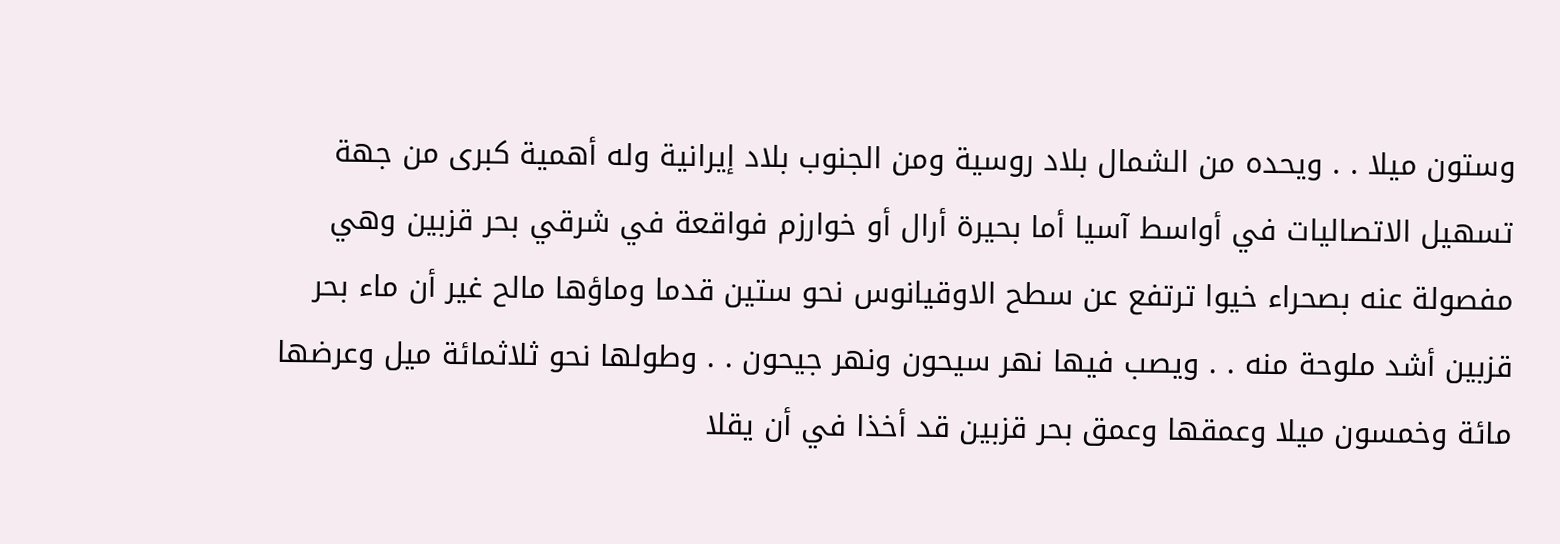وستون ميلا . . ويحده من الشمال بلاد روسية ومن الجنوب بلاد إيرانية وله أهمية كبرى من جهة تسهيل الاتصاليات في أواسط آسيا أما بحيرة أرال أو خوارزم فواقعة في شرقي بحر قزبين وهي مفصولة عنه بصحراء خيوا ترتفع عن سطح الاوقيانوس نحو ستين قدما وماؤها مالح غير أن ماء بحر قزبين أشد ملوحة منه . . ويصب فيها نهر سيحون ونهر جيحون . . وطولها نحو ثلاثمائة ميل وعرضها مائة وخمسون ميلا وعمقها وعمق بحر قزبين قد أخذا في أن يقلا